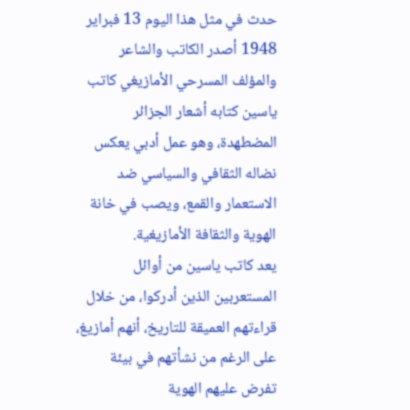حدث في مثل هذا اليوم 13 فبراير 1948 أصدر الكاتب والشاعر والمؤلف المسرحي الأمازيغي كاتب ياسين كتابه أشعار الجزائر المضطهدة، وهو عمل أدبي يعكس نضاله الثقافي والسياسي ضد الاستعمار والقمع، ويصب في خانة الهوية والثقافة الأمازيغية.
يعد كاتب ياسين من أوائل المستعربين الذين أدركوا، من خلال قراءتهم العميقة للتاريخ، أنهم أمازيغ، على الرغم من نشأتهم في بيئة تفرض عليهم الهوية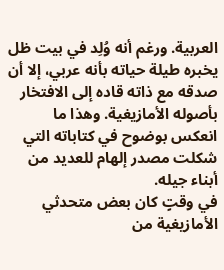العربية. ورغم أنه وُلِد في بيت ظل يخبره طيلة حياته بأنه عربي، إلا أن صدقه مع ذاته قاده إلى الافتخار بأصوله الأمازيغية. وهذا ما انعكس بوضوح في كتاباته التي شكلت مصدر إلهام للعديد من أبناء جيله.
في وقتٍ كان بعض متحدثي الأمازيغية من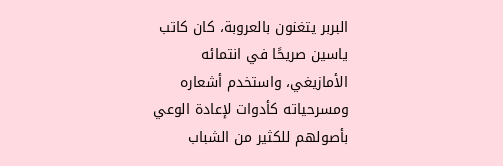البربر يتغنون بالعروبة، كان كاتب ياسين صريحًا في انتمائه الأمازيغي، واستخدم أشعاره ومسرحياته كأدوات لإعادة الوعي بأصولهم للكثير من الشباب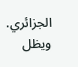الجزائري. ويظل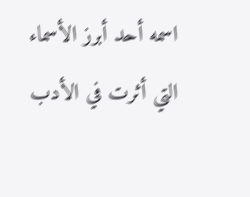اسمه أحد أبرز الأسماء التي أثرت في الأدب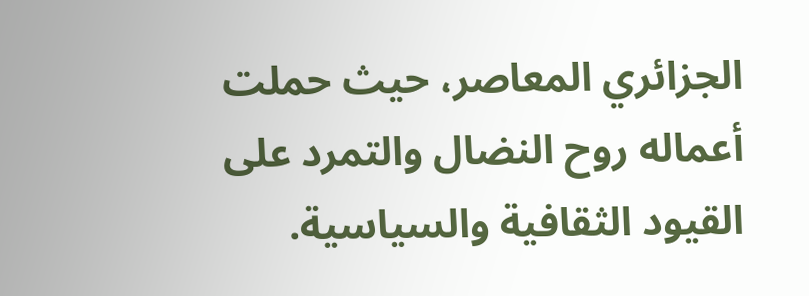الجزائري المعاصر، حيث حملت أعماله روح النضال والتمرد على القيود الثقافية والسياسية.